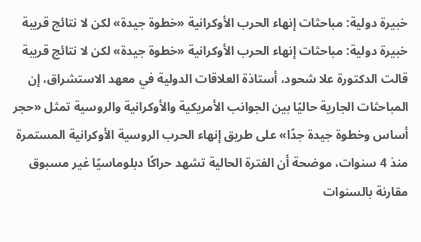خبيرة دولية: مباحثات إنهاء الحرب الأوكرانية «خطوة جيدة» لكن لا نتائج قريبة
خبيرة دولية: مباحثات إنهاء الحرب الأوكرانية «خطوة جيدة» لكن لا نتائج قريبة
قالت الدكتورة علا شحود، أستاذة العلاقات الدولية في معهد الاستشراق، إن المباحثات الجارية حاليًا بين الجوانب الأمريكية والأوكرانية والروسية تمثل «حجر أساس وخطوة جيدة جدًا» على طريق إنهاء الحرب الروسية الأوكرانية المستمرة منذ 4 سنوات، موضحة أن الفترة الحالية تشهد حراكًا دبلوماسيًا غير مسبوق مقارنة بالسنوات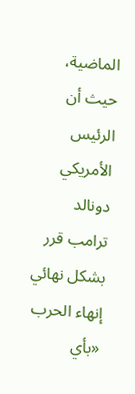الماضية، حيث أن الرئيس الأمريكي دونالد ترامب قرر بشكل نهائي إنهاء الحرب «بأي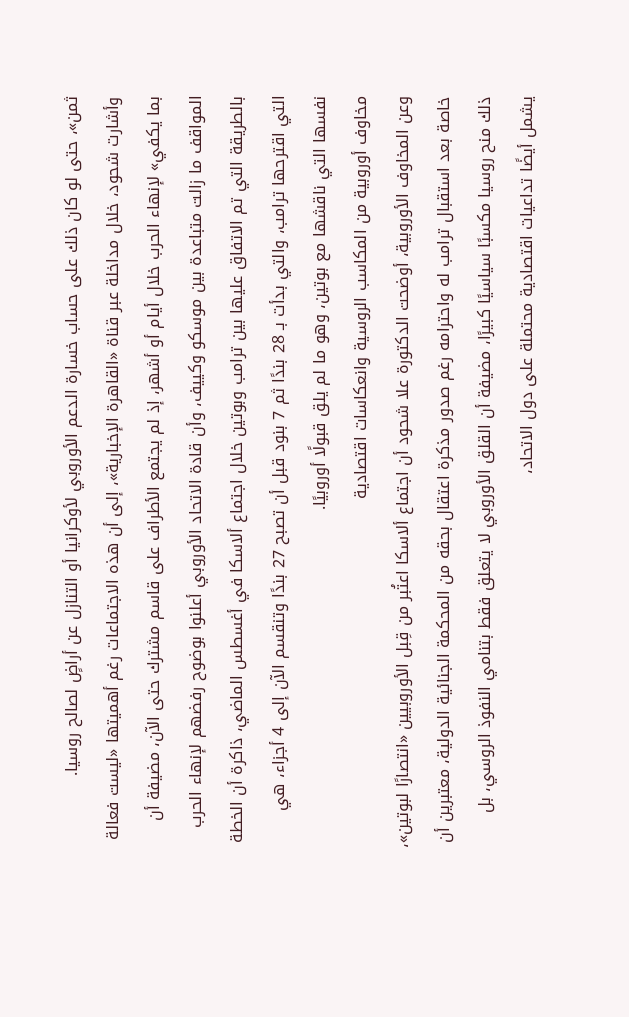ثمن»، حتى لو كان ذلك على حساب خسارة الدعم الأوروبي لأوكرانيا أو التنازل عن أراضٍ لصالح روسيا.
وأشارت شحود، خلال مداخلة عبر قناة «القاهرة الإخبارية»، إلى أن هذه الاجتماعات رغم أهميتها «ليست فعالة بما يكفي» لإنهاء الحرب خلال أيام أو أشهر، إذ لم يجتمع الأطراف على قاسم مشترك حتى الآن، مضيفة أن المواقف ما زالت متباعدة بين موسكو وكييف، وأن قادة الاتحاد الأوروبي أعلنوا بوضوح رفضهم لإنهاء الحرب بالطريقة التي تم الاتفاق عليها بين ترامب وبوتين خلال اجتماع ألاسكا في أغسطس الماضي، ذاكرة أن الخطة التي اقترحها ترامب، والتي بدأت بـ 28 بندًا ثم 7 بنود قبل أن تصبح 27 بندًا وتنقسم الآن إلى 4 أجزاء، هي نفسها التي ناقشها مع بوتين، وهو ما لم يلق قبولًا أوروبيًا.
مخاوف أوروبية من المكاسب الروسية وانعكاسات اقتصادية
وعن المخاوف الأوروبية، أوضحت الدكتورة علا شحود أن اجتماع ألاسكا اعتُبر من قِبل الأوروبيين «انتصارًا لبوتين»، خاصة بعد استقبال ترامب له واحترامه رغم صدور مذكرة اعتقال بحقه من المحكمة الجنائية الدولية، معتبرين أن ذلك منح روسيا مكسبًا سياسيًا كبيرًا، مضيفة أن القلق الأوروبي لا يتعلق فقط بتنامي النفوذ الروسي، بل يشمل أيضًا تداعيات اقتصادية محتملة على دول الاتحاد،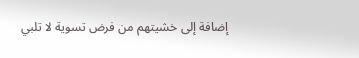إضافة إلى خشيتهم من فرض تسوية لا تلبي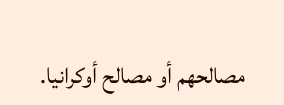مصالحهم أو مصالح أوكرانيا.